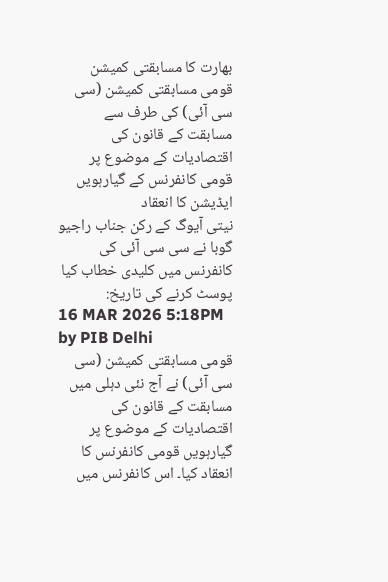بھارت کا مسابقتی کمیشن
قومی مسابقتی کمیشن (سی سی آئی) کی طرف سے مسابقت کے قانون کی اقتصادیات کے موضوع پر قومی کانفرنس کے گیارہویں ایڈیشن کا انعقاد
نیتی آیوگ کے رکن جناب راجیو گوبا نے سی سی آئی کی کانفرنس میں کلیدی خطاب کیا
پوسٹ کرنے کی تاریخ:
16 MAR 2026 5:18PM by PIB Delhi
قومی مسابقتی کمیشن (سی سی آئی) نے آج نئی دہلی میں مسابقت کے قانون کی اقتصادیات کے موضوع پر گیارہویں قومی کانفرنس کا انعقاد کیا۔ اس کانفرنس میں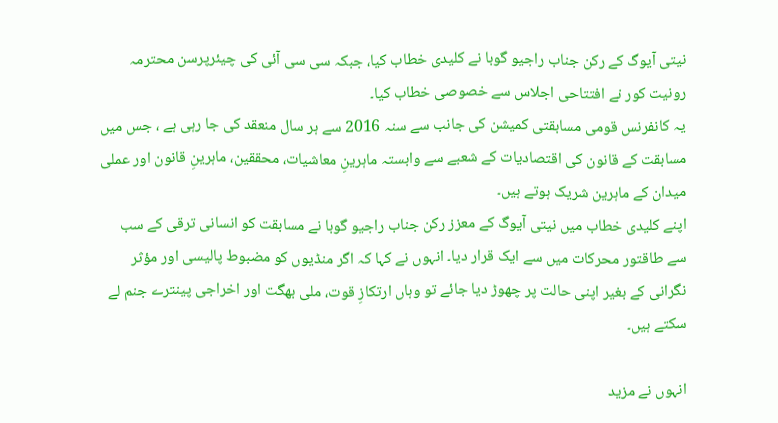نیتی آیوگ کے رکن جناب راجیو گوبا نے کلیدی خطاب کیا، جبکہ سی سی آئی کی چیئرپرسن محترمہ رونیت کور نے افتتاحی اجلاس سے خصوصی خطاب کیا۔
یہ کانفرنس قومی مسابقتی کمیشن کی جانب سے سنہ 2016 سے ہر سال منعقد کی جا رہی ہے ، جس میں مسابقت کے قانون کی اقتصادیات کے شعبے سے وابستہ ماہرینِ معاشیات، محققین، ماہرینِ قانون اور عملی میدان کے ماہرین شریک ہوتے ہیں۔
اپنے کلیدی خطاب میں نیتی آیوگ کے معزز رکن جناب راجیو گوبا نے مسابقت کو انسانی ترقی کے سب سے طاقتور محرکات میں سے ایک قرار دیا۔ انہوں نے کہا کہ اگر منڈیوں کو مضبوط پالیسی اور مؤثر نگرانی کے بغیر اپنی حالت پر چھوڑ دیا جائے تو وہاں ارتکازِ قوت، ملی بھگت اور اخراجی پینترے جنم لے سکتے ہیں۔

انہوں نے مزید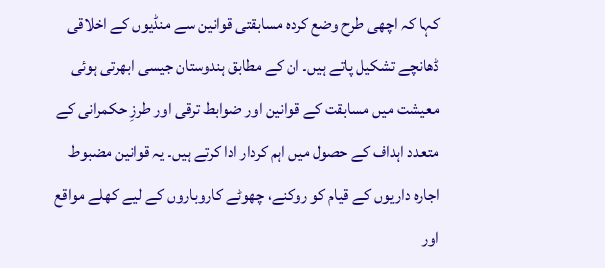کہا کہ اچھی طرح وضع کردہ مسابقتی قوانین سے منڈیوں کے اخلاقی ڈھانچے تشکیل پاتے ہیں۔ ان کے مطابق ہندوستان جیسی ابھرتی ہوئی معیشت میں مسابقت کے قوانین اور ضوابط ترقی اور طرزِ حکمرانی کے متعدد اہداف کے حصول میں اہم کردار ادا کرتے ہیں۔ یہ قوانین مضبوط اجارہ داریوں کے قیام کو روکنے، چھوٹے کاروباروں کے لیے کھلے مواقع اور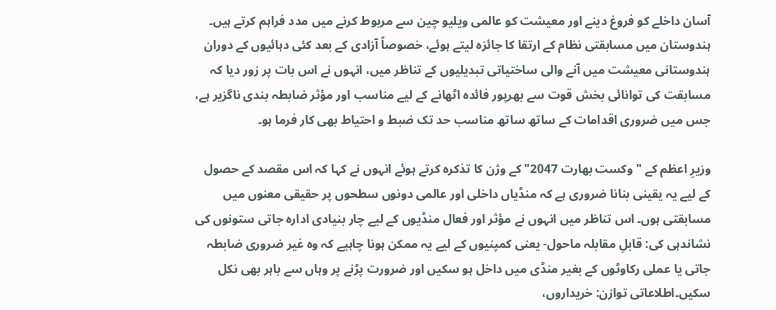آسان داخلے کو فروغ دینے اور معیشت کو عالمی ویلیو چین سے مربوط کرنے میں مدد فراہم کرتے ہیں۔
ہندوستان میں مسابقتی نظام کے ارتقا کا جائزہ لیتے ہوئے، خصوصاً آزادی کے بعد کئی دہائیوں کے دوران ہندوستانی معیشت میں آنے والی ساختیاتی تبدیلیوں کے تناظر میں، انہوں نے اس بات پر زور دیا کہ مسابقت کی توانائی بخش قوت سے بھرپور فائدہ اٹھانے کے لیے مناسب اور مؤثر ضابطہ بندی ناگزیر ہے، جس میں ضروری اقدامات کے ساتھ ساتھ مناسب حد تک ضبط و احتیاط بھی کار فرما ہو۔

وزیرِ اعظم کے "وکست بھارت 2047" کے وژن کا تذکرہ کرتے ہوئے انہوں نے کہا کہ اس مقصد کے حصول کے لیے یہ یقینی بنانا ضروری ہے کہ منڈیاں داخلی اور عالمی دونوں سطحوں پر حقیقی معنوں میں مسابقتی ہوں۔ اس تناظر میں انہوں نے مؤثر اور فعال منڈیوں کے لیے چار بنیادی ادارہ جاتی ستونوں کی نشاندہی کی: قابلِ مقابلہ ماحول- یعنی کمپنیوں کے لیے یہ ممکن ہونا چاہیے کہ وہ غیر ضروری ضابطہ جاتی یا عملی رکاوٹوں کے بغیر منڈی میں داخل ہو سکیں اور ضرورت پڑنے پر وہاں سے باہر بھی نکل سکیں۔اطلاعاتی توازن: خریداروں،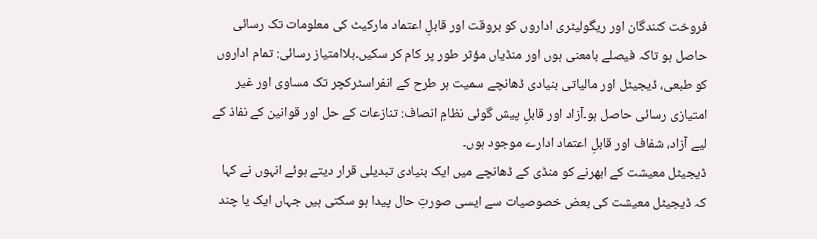فروخت کنندگان اور ریگولیٹری اداروں کو بروقت اور قابلِ اعتماد مارکیٹ کی معلومات تک رسائی حاصل ہو تاکہ فیصلے بامعنی ہوں اور منڈیاں مؤثر طور پر کام کر سکیں۔بلاامتیاز رسائی: تمام اداروں کو طبعی، ڈیجیٹل اور مالیاتی بنیادی ڈھانچے سمیت ہر طرح کے انفراسٹرکچر تک مساوی اور غیر امتیازی رسائی حاصل ہو۔آزاد اور قابلِ پیش گوئی نظامِ انصاف: تنازعات کے حل اور قوانین کے نفاذ کے لیے آزاد، شفاف اور قابلِ اعتماد ادارے موجود ہوں۔
ڈیجیٹل معیشت کے ابھرنے کو منڈی کے ڈھانچے میں ایک بنیادی تبدیلی قرار دیتے ہوئے انہوں نے کہا کہ ڈیجیٹل معیشت کی بعض خصوصیات سے ایسی صورتِ حال پیدا ہو سکتی ہیں جہاں ایک یا چند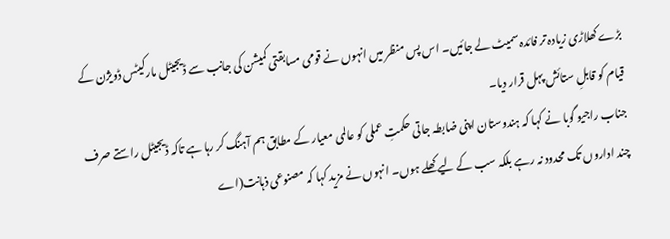بڑے کھلاڑی زیادہ تر فائدہ سمیٹ لے جائیں۔ اس پس منظر میں انہوں نے قومی مسابقتی کمیشن کی جانب سے ڈیجیٹل مارکیٹس ڈویژن کے قیام کو قابلِ ستائش پہل قرار دیا۔
جناب راجیو گوبا نے کہا کہ ہندوستان اپنی ضابطہ جاتی حکمتِ عملی کو عالمی معیار کے مطابق ہم آہنگ کر رہا ہے تاکہ ڈیجیٹل راستے صرف چند اداروں تک محدود نہ رہے بلکہ سب کے لیے کھلے ہوں۔ انہوں نے مزید کہا کہ مصنوعی ذہانت(اے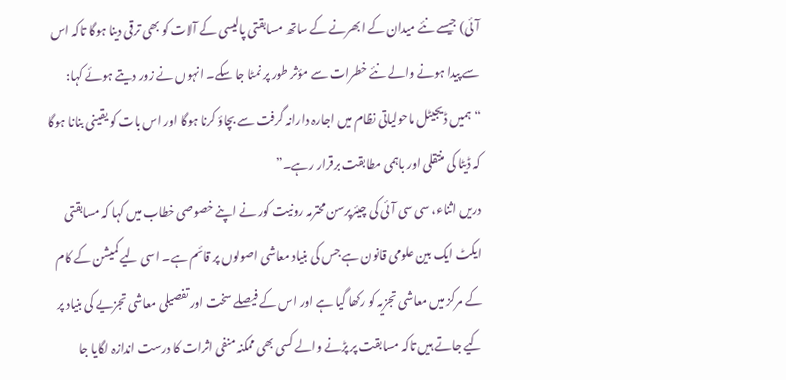آئی) جیسے نئے میدان کے ابھرنے کے ساتھ مسابقتی پالیسی کے آلات کو بھی ترقی دینا ہوگا تاکہ اس سے پیدا ہونے والے نئے خطرات سے مؤثر طور پر نمٹا جا سکے۔ انہوں نے زور دیتے ہوئے کہا:
“ہمیں ڈیجیٹل ماحولیاتی نظام میں اجارہ دارانہ گرفت سے بچاؤ کرنا ہوگا اور اس بات کو یقینی بنانا ہوگا کہ ڈیٹا کی منتقلی اور باہمی مطابقت برقرار رہے۔”
دریں اثناء، سی سی آئی کی چیئرپرسن محترمہ رونیت کور نے اپنے خصوصی خطاب میں کہا کہ مسابقتی ایکٹ ایک بین علومی قانون ہے جس کی بنیاد معاشی اصولوں پر قائم ہے۔ اسی لیے کمیشن کے کام کے مرکز میں معاشی تجزیہ کو رکھا گیا ہے اور اس کے فیصلے سخت اور تفصیلی معاشی تجزیے کی بنیاد پر کیے جاتے ہیں تاکہ مسابقت پر پڑنے والے کسی بھی ممکنہ منفی اثرات کا درست اندازہ لگایا جا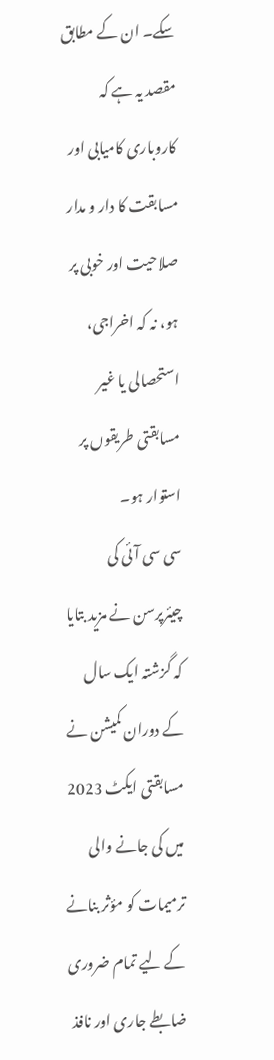سکے۔ ان کے مطابق مقصد یہ ہے کہ کاروباری کامیابی اور مسابقت کا دار و مدار صلاحیت اور خوبی پر ہو، نہ کہ اخراجی، استحصالی یا غیر مسابقتی طریقوں پر استوار ہو۔
سی سی آئی کی چیئرپرسن نے مزید بتایا کہ گزشتہ ایک سال کے دوران کمیشن نے مسابقتی ایکٹ 2023 میں کی جانے والی ترمیمات کو مؤثر بنانے کے لیے تمام ضروری ضابطے جاری اور نافذ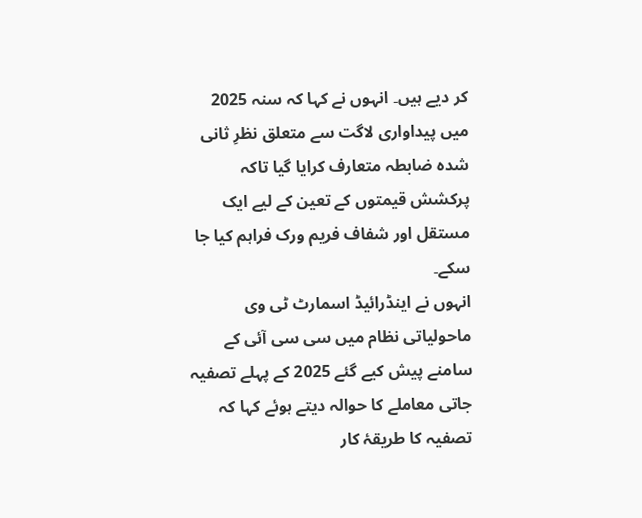کر دیے ہیں۔ انہوں نے کہا کہ سنہ 2025 میں پیداواری لاگت سے متعلق نظرِ ثانی شدہ ضابطہ متعارف کرایا گیا تاکہ پرکشش قیمتوں کے تعین کے لیے ایک مستقل اور شفاف فریم ورک فراہم کیا جا سکے۔
انہوں نے اینڈرائیڈ اسمارٹ ٹی وی ماحولیاتی نظام میں سی سی آئی کے سامنے پیش کیے گئے 2025 کے پہلے تصفیہ جاتی معاملے کا حوالہ دیتے ہوئے کہا کہ تصفیہ کا طریقۂ کار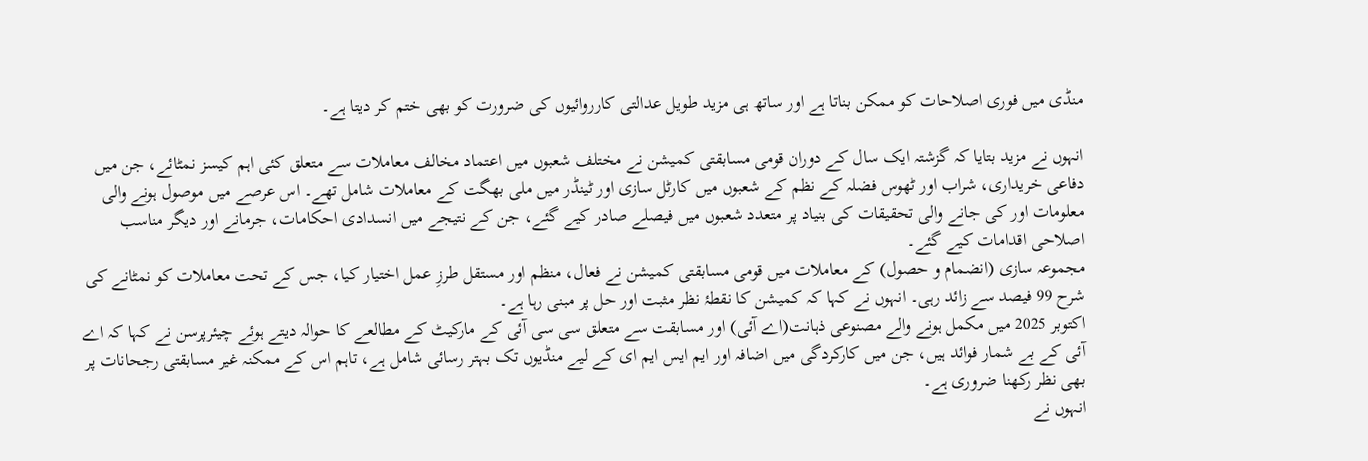منڈی میں فوری اصلاحات کو ممکن بناتا ہے اور ساتھ ہی مزید طویل عدالتی کارروائیوں کی ضرورت کو بھی ختم کر دیتا ہے۔

انہوں نے مزید بتایا کہ گزشتہ ایک سال کے دوران قومی مسابقتی کمیشن نے مختلف شعبوں میں اعتماد مخالف معاملات سے متعلق کئی اہم کیسز نمٹائے، جن میں دفاعی خریداری، شراب اور ٹھوس فضلہ کے نظم کے شعبوں میں کارٹل سازی اور ٹینڈر میں ملی بھگت کے معاملات شامل تھے۔ اس عرصے میں موصول ہونے والی معلومات اور کی جانے والی تحقیقات کی بنیاد پر متعدد شعبوں میں فیصلے صادر کیے گئے، جن کے نتیجے میں انسدادی احکامات، جرمانے اور دیگر مناسب اصلاحی اقدامات کیے گئے۔
مجموعہ سازی (انضمام و حصول) کے معاملات میں قومی مسابقتی کمیشن نے فعال، منظم اور مستقل طرزِ عمل اختیار کیا، جس کے تحت معاملات کو نمٹانے کی شرح 99 فیصد سے زائد رہی۔ انہوں نے کہا کہ کمیشن کا نقطۂ نظر مثبت اور حل پر مبنی رہا ہے۔
اکتوبر 2025 میں مکمل ہونے والے مصنوعی ذہانت(اے آئی) اور مسابقت سے متعلق سی سی آئی کے مارکیٹ کے مطالعے کا حوالہ دیتے ہوئے چیئرپرسن نے کہا کہ اے آئی کے بے شمار فوائد ہیں، جن میں کارکردگی میں اضافہ اور ایم ایس ایم ای کے لیے منڈیوں تک بہتر رسائی شامل ہے، تاہم اس کے ممکنہ غیر مسابقتی رجحانات پر بھی نظر رکھنا ضروری ہے۔
انہوں نے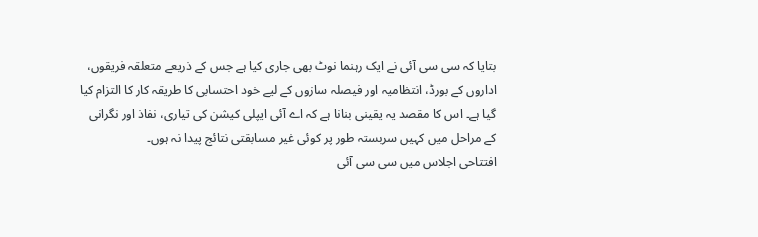بتایا کہ سی سی آئی نے ایک رہنما نوٹ بھی جاری کیا ہے جس کے ذریعے متعلقہ فریقوں، اداروں کے بورڈ، انتظامیہ اور فیصلہ سازوں کے لیے خود احتسابی کا طریقہ کار کا التزام کیا گیا ہے۔ اس کا مقصد یہ یقینی بنانا ہے کہ اے آئی ایپلی کیشن کی تیاری، نفاذ اور نگرانی کے مراحل میں کہیں سربستہ طور پر کوئی غیر مسابقتی نتائج پیدا نہ ہوں۔
افتتاحی اجلاس میں سی سی آئی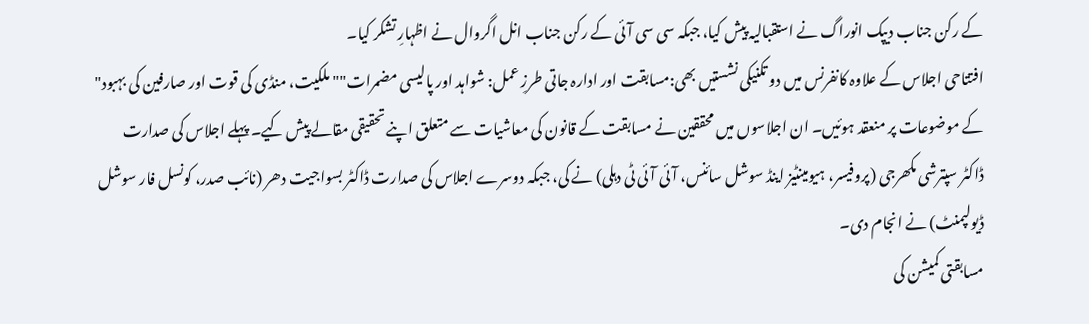کے رکن جناب دیپک انوراگ نے استقبالیہ پیش کیا، جبکہ سی سی آئی کے رکن جناب انل اگروال نے اظہارِ تشکر کیا۔
افتتاحی اجلاس کے علاوہ کانفرنس میں دو تکنیکی نشستیں بھی:مسابقت اور ادارہ جاتی طرزِ عمل: شواہد اور پالیسی مضمرات""ملکیت، منڈی کی قوت اور صارفین کی بہبود" کے موضوعات پر منعقد ہوئیں۔ ان اجلاسوں میں محققین نے مسابقت کے قانون کی معاشیات سے متعلق اپنے تحقیقی مقالے پیش کیے۔ پہلے اجلاس کی صدارت ڈاکٹر سپترشی مکھرجی (پروفیسر، ہیومینٹیز اینڈ سوشل سائنس، آئی آئی ٹی دہلی) نے کی، جبکہ دوسرے اجلاس کی صدارت ڈاکٹر بسواجیت دھر (نائب صدر، کونسل فار سوشل ڈیولپمنٹ) نے انجام دی۔
مسابقتی کمیشن کی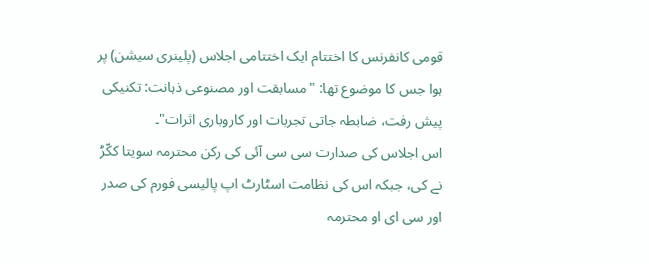قومی کانفرنس کا اختتام ایک اختتامی اجلاس (پلینری سیشن) پر ہوا جس کا موضوع تھا: "مسابقت اور مصنوعی ذہانت: تکنیکی پیش رفت، ضابطہ جاتی تجربات اور کاروباری اثرات"۔
اس اجلاس کی صدارت سی سی آئی کی رکن محترمہ سویتا ککّڑ نے کی، جبکہ اس کی نظامت اسٹارٹ اپ پالیسی فورم کی صدر اور سی ای او محترمہ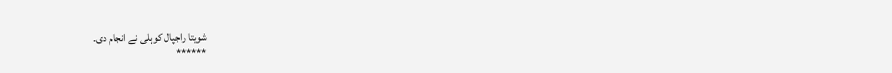شویتا راجپال کوہلی نے انجام دی۔
******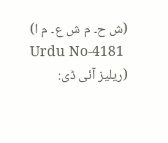(ش ح۔ م ش ع۔ م ا)
Urdu No-4181
(ریلیز آئی ڈی: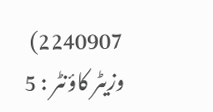2240907)
وزیٹر کاؤنٹر : 5